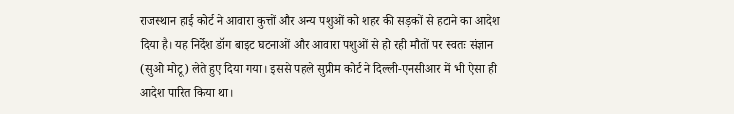राजस्थान हाई कोर्ट ने आवारा कुत्तों और अन्य पशुओं को शहर की सड़कों से हटाने का आदेश दिया है। यह निर्देश डॉग बाइट घटनाओं और आवारा पशुओं से हो रही मौतों पर स्वतः संज्ञान (सुओ मोटू) लेते हुए दिया गया। इससे पहले सुप्रीम कोर्ट ने दिल्ली-एनसीआर में भी ऐसा ही आदेश पारित किया था।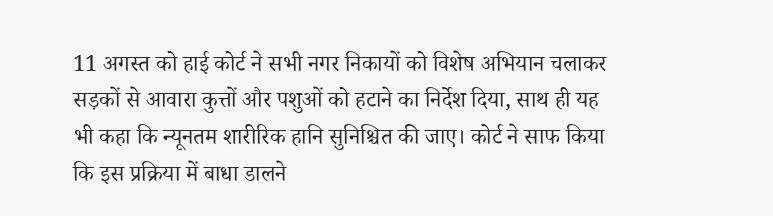11 अगस्त को हाई कोर्ट ने सभी नगर निकायों को विशेष अभियान चलाकर सड़कों से आवारा कुत्तों और पशुओं को हटाने का निर्देश दिया, साथ ही यह भी कहा कि न्यूनतम शारीरिक हानि सुनिश्चित की जाए। कोर्ट ने साफ किया कि इस प्रक्रिया में बाधा डालने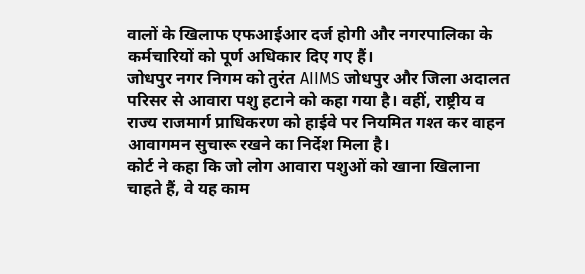वालों के खिलाफ एफआईआर दर्ज होगी और नगरपालिका के कर्मचारियों को पूर्ण अधिकार दिए गए हैं।
जोधपुर नगर निगम को तुरंत AIIMS जोधपुर और जिला अदालत परिसर से आवारा पशु हटाने को कहा गया है। वहीं, राष्ट्रीय व राज्य राजमार्ग प्राधिकरण को हाईवे पर नियमित गश्त कर वाहन आवागमन सुचारू रखने का निर्देश मिला है।
कोर्ट ने कहा कि जो लोग आवारा पशुओं को खाना खिलाना चाहते हैं, वे यह काम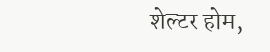शेल्टर होम,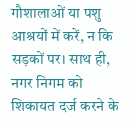गौशालाओं या पशु आश्रयों में करें, न कि सड़कों पर। साथ ही, नगर निगम को शिकायत दर्ज करने के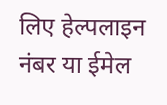लिए हेल्पलाइन नंबर या ईमेल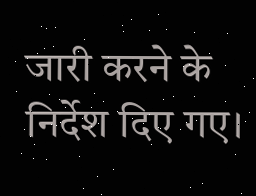जारी करने के निर्देश दिए गए।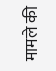मामले की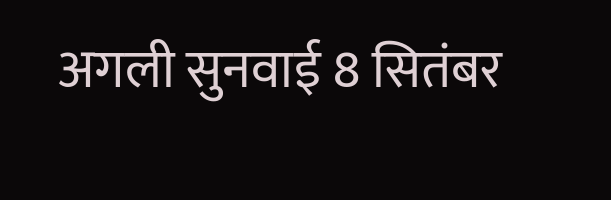अगली सुनवाई 8 सितंबर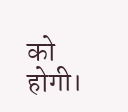को होगी।